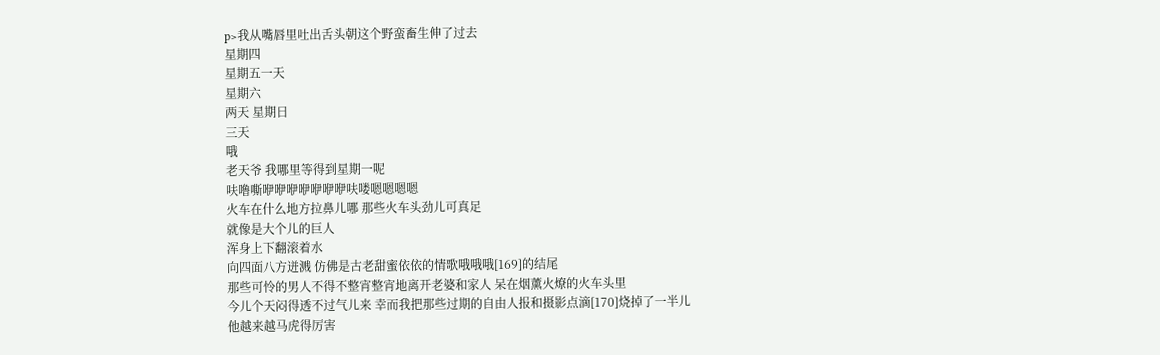p>我从嘴唇里吐出舌头朝这个野蛮畜生伸了过去
星期四
星期五一天
星期六
两天 星期日
三天
哦
老天爷 我哪里等得到星期一呢
呋噜嘶咿咿咿咿咿咿咿呋喽嗯嗯嗯嗯
火车在什么地方拉鼻儿哪 那些火车头劲儿可真足
就像是大个儿的巨人
浑身上下翻滚着水
向四面八方迸溅 仿佛是古老甜蜜依依的情歌哦哦哦[169]的结尾
那些可怜的男人不得不整宵整宵地离开老婆和家人 呆在烟薰火燎的火车头里
今儿个天闷得透不过气儿来 幸而我把那些过期的自由人报和摄影点滴[170]烧掉了一半儿
他越来越马虎得厉害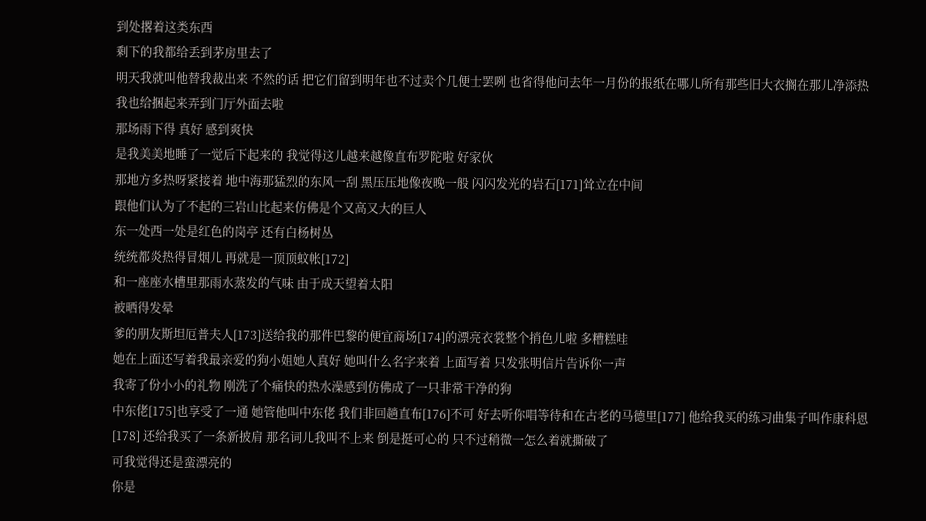到处撂着这类东西
剩下的我都给丢到茅房里去了
明天我就叫他替我裁出来 不然的话 把它们留到明年也不过卖个几便士罢咧 也省得他问去年一月份的报纸在哪儿所有那些旧大衣搁在那儿净添热
我也给捆起来弄到门厅外面去啦
那场雨下得 真好 感到爽快
是我美美地睡了一觉后下起来的 我觉得这儿越来越像直布罗陀啦 好家伙
那地方多热呀紧接着 地中海那猛烈的东风一刮 黑压压地像夜晚一般 闪闪发光的岩石[171]耸立在中间
跟他们认为了不起的三岩山比起来仿佛是个又高又大的巨人
东一处西一处是红色的岗亭 还有白杨树丛
统统都炎热得冒烟儿 再就是一顶顶蚊帐[172]
和一座座水槽里那雨水蒸发的气味 由于成天望着太阳
被晒得发晕
爹的朋友斯坦厄普夫人[173]送给我的那件巴黎的便宜商场[174]的漂亮衣裳整个捎色儿啦 多糟糕哇
她在上面还写着我最亲爱的狗小姐她人真好 她叫什么名字来着 上面写着 只发张明信片告诉你一声
我寄了份小小的礼物 刚洗了个痛快的热水澡感到仿佛成了一只非常干净的狗
中东佬[175]也享受了一通 她管他叫中东佬 我们非回趟直布[176]不可 好去听你唱等待和在古老的马德里[177] 他给我买的练习曲集子叫作康科恩[178] 还给我买了一条新披肩 那名词儿我叫不上来 倒是挺可心的 只不过稍微一怎么着就撕破了
可我觉得还是蛮漂亮的
你是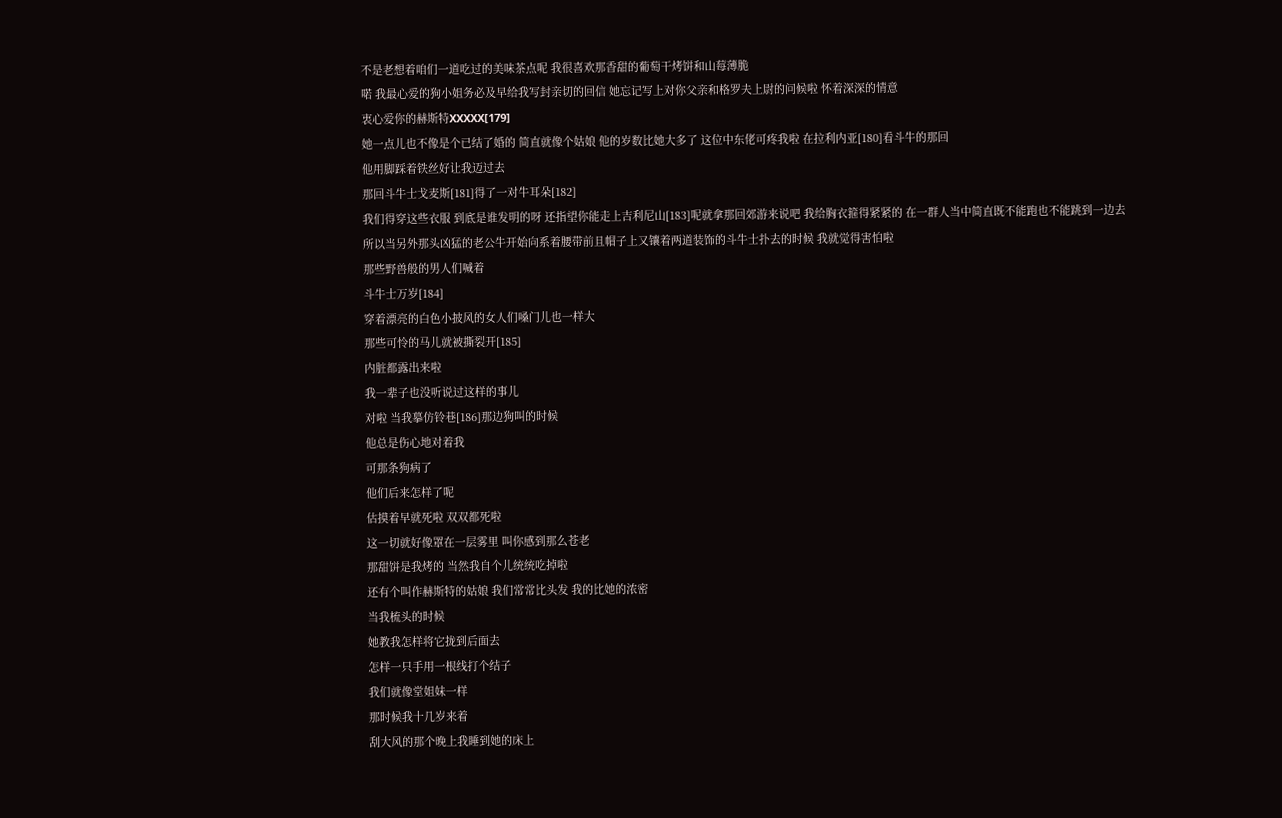不是老想着咱们一道吃过的美味茶点呢 我很喜欢那香甜的葡萄干烤饼和山莓薄脆
喏 我最心爱的狗小姐务必及早给我写封亲切的回信 她忘记写上对你父亲和格罗夫上尉的问候啦 怀着深深的情意
衷心爱你的赫斯特XXXXX[179]
她一点儿也不像是个已结了婚的 简直就像个姑娘 他的岁数比她大多了 这位中东佬可疼我啦 在拉利内亚[180]看斗牛的那回
他用脚踩着铁丝好让我迈过去
那回斗牛士戈麦斯[181]得了一对牛耳朵[182]
我们得穿这些衣服 到底是谁发明的呀 还指望你能走上吉利尼山[183]呢就拿那回郊游来说吧 我给胸衣箍得紧紧的 在一群人当中简直既不能跑也不能跳到一边去
所以当另外那头凶猛的老公牛开始向系着腰带前且帽子上又镶着两道装饰的斗牛士扑去的时候 我就觉得害怕啦
那些野兽般的男人们喊着
斗牛士万岁[184]
穿着漂亮的白色小披风的女人们嗓门儿也一样大
那些可怜的马儿就被撕裂开[185]
内脏都露出来啦
我一辈子也没听说过这样的事儿
对啦 当我摹仿铃巷[186]那边狗叫的时候
他总是伤心地对着我
可那条狗病了
他们后来怎样了呢
估摸着早就死啦 双双都死啦
这一切就好像罩在一层雾里 叫你感到那么苍老
那甜饼是我烤的 当然我自个儿统统吃掉啦
还有个叫作赫斯特的姑娘 我们常常比头发 我的比她的浓密
当我梳头的时候
她教我怎样将它拢到后面去
怎样一只手用一根线打个结子
我们就像堂姐妹一样
那时候我十几岁来着
刮大风的那个晚上我睡到她的床上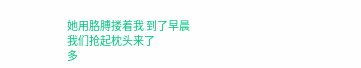她用胳膊搂着我 到了早晨
我们抢起枕头来了
多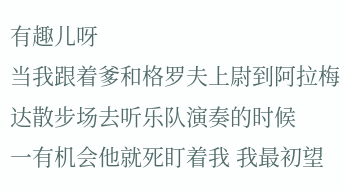有趣儿呀
当我跟着爹和格罗夫上尉到阿拉梅达散步场去听乐队演奏的时候
一有机会他就死盯着我 我最初望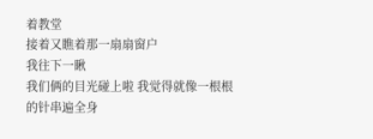着教堂
接着又瞧着那一扇扇窗户
我往下一瞅
我们俩的目光碰上啦 我觉得就像一根根的针串遍全身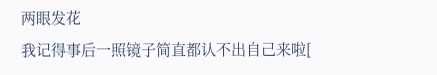两眼发花
我记得事后一照镜子简直都认不出自己来啦[